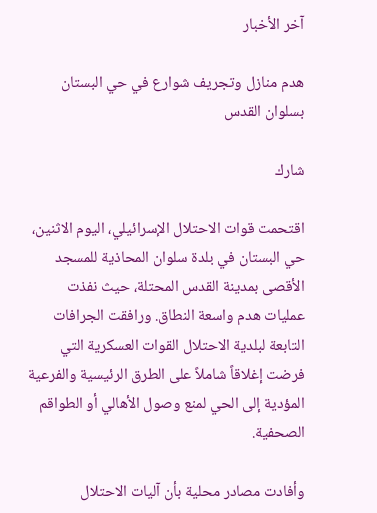آخر الأخبار

هدم منازل وتجريف شوارع في حي البستان بسلوان القدس

شارك

اقتحمت قوات الاحتلال الإسرائيلي، اليوم الاثنين، حي البستان في بلدة سلوان المحاذية للمسجد الأقصى بمدينة القدس المحتلة، حيث نفذت عمليات هدم واسعة النطاق. ورافقت الجرافات التابعة لبلدية الاحتلال القوات العسكرية التي فرضت إغلاقاً شاملاً على الطرق الرئيسية والفرعية المؤدية إلى الحي لمنع وصول الأهالي أو الطواقم الصحفية.

وأفادت مصادر محلية بأن آليات الاحتلال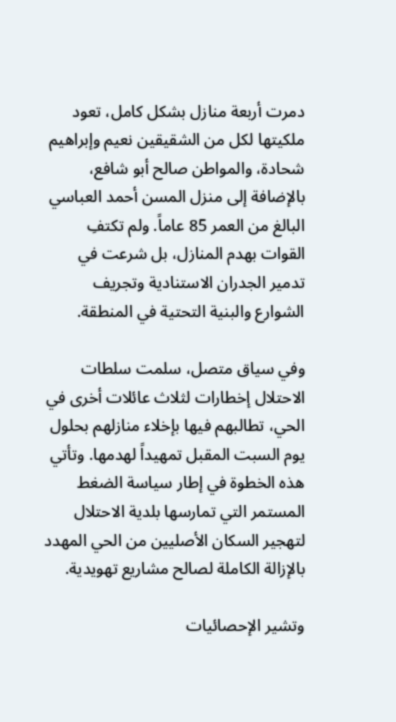دمرت أربعة منازل بشكل كامل، تعود ملكيتها لكل من الشقيقين نعيم وإبراهيم شحادة، والمواطن صالح أبو شافع، بالإضافة إلى منزل المسن أحمد العباسي البالغ من العمر 85 عاماً. ولم تكتفِ القوات بهدم المنازل، بل شرعت في تدمير الجدران الاستنادية وتجريف الشوارع والبنية التحتية في المنطقة.

وفي سياق متصل، سلمت سلطات الاحتلال إخطارات لثلاث عائلات أخرى في الحي، تطالبهم فيها بإخلاء منازلهم بحلول يوم السبت المقبل تمهيداً لهدمها. وتأتي هذه الخطوة في إطار سياسة الضغط المستمر التي تمارسها بلدية الاحتلال لتهجير السكان الأصليين من الحي المهدد بالإزالة الكاملة لصالح مشاريع تهويدية.

وتشير الإحصائيات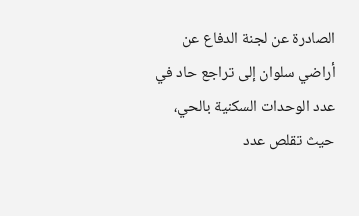الصادرة عن لجنة الدفاع عن أراضي سلوان إلى تراجع حاد في عدد الوحدات السكنية بالحي، حيث تقلص عدد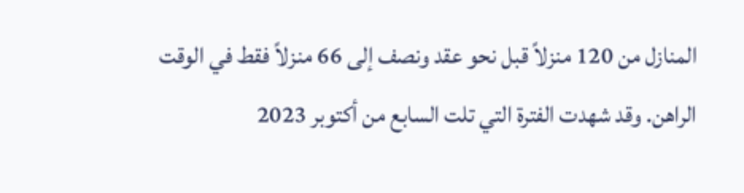المنازل من 120 منزلاً قبل نحو عقد ونصف إلى 66 منزلاً فقط في الوقت الراهن. وقد شهدت الفترة التي تلت السابع من أكتوبر 2023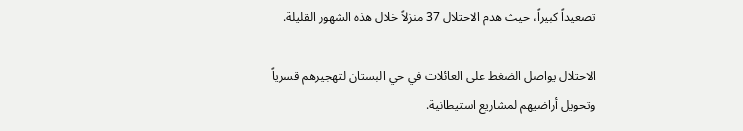تصعيداً كبيراً، حيث هدم الاحتلال 37 منزلاً خلال هذه الشهور القليلة.

الاحتلال يواصل الضغط على العائلات في حي البستان لتهجيرهم قسرياً وتحويل أراضيهم لمشاريع استيطانية.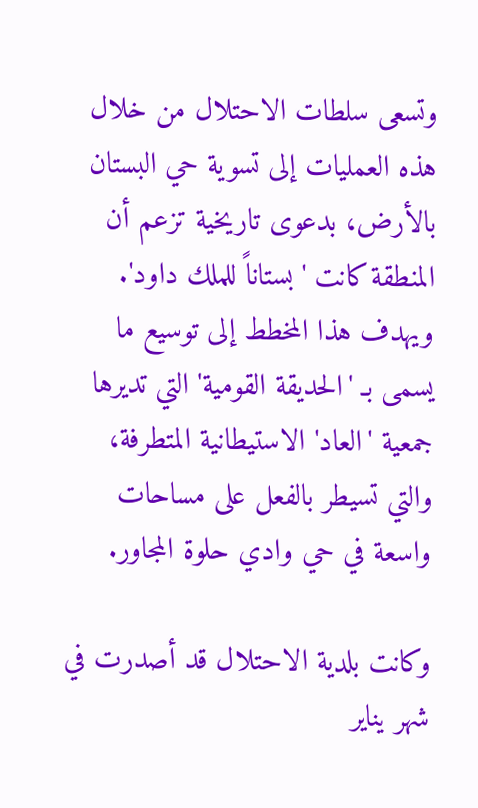وتسعى سلطات الاحتلال من خلال هذه العمليات إلى تسوية حي البستان بالأرض، بدعوى تاريخية تزعم أن المنطقة كانت 'بستاناً للملك داود'. ويهدف هذا المخطط إلى توسيع ما يسمى بـ 'الحديقة القومية' التي تديرها جمعية 'العاد' الاستيطانية المتطرفة، والتي تسيطر بالفعل على مساحات واسعة في حي وادي حلوة المجاور.

وكانت بلدية الاحتلال قد أصدرت في شهر يناير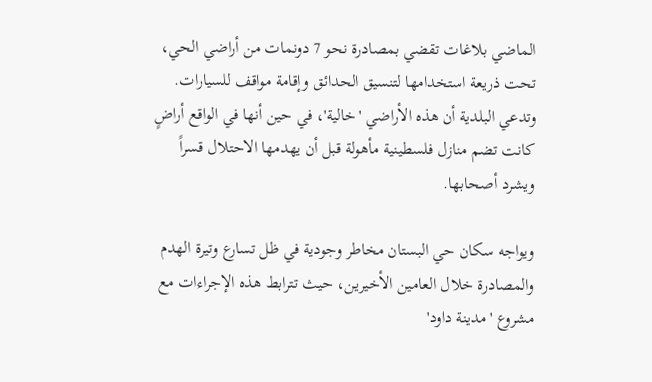الماضي بلاغات تقضي بمصادرة نحو 7 دونمات من أراضي الحي، تحت ذريعة استخدامها لتنسيق الحدائق وإقامة مواقف للسيارات. وتدعي البلدية أن هذه الأراضي 'خالية'، في حين أنها في الواقع أراضٍ كانت تضم منازل فلسطينية مأهولة قبل أن يهدمها الاحتلال قسراً ويشرد أصحابها.

ويواجه سكان حي البستان مخاطر وجودية في ظل تسارع وتيرة الهدم والمصادرة خلال العامين الأخيرين، حيث تترابط هذه الإجراءات مع مشروع 'مدينة داود'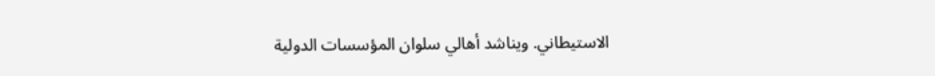الاستيطاني. ويناشد أهالي سلوان المؤسسات الدولية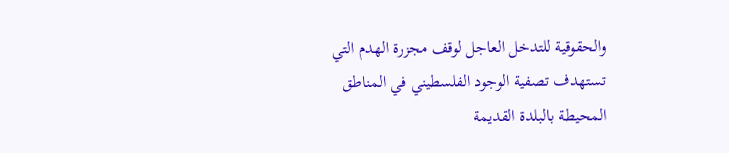والحقوقية للتدخل العاجل لوقف مجزرة الهدم التي تستهدف تصفية الوجود الفلسطيني في المناطق المحيطة بالبلدة القديمة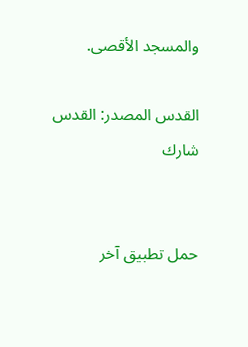والمسجد الأقصى.

القدس المصدر: القدس
شارك


حمل تطبيق آخر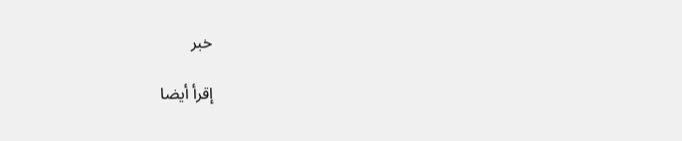خبر

إقرأ أيضا